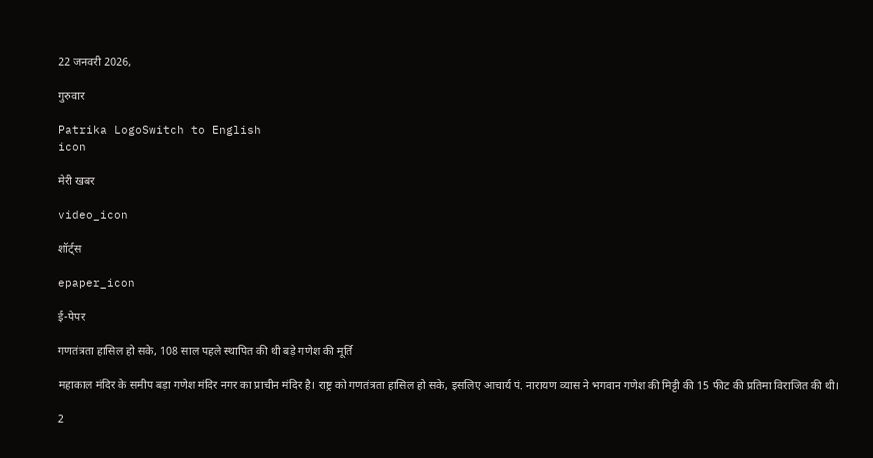22 जनवरी 2026,

गुरुवार

Patrika LogoSwitch to English
icon

मेरी खबर

video_icon

शॉर्ट्स

epaper_icon

ई-पेपर

गणतंत्रता हासिल हो सके, 108 साल पहले स्थापित की थी बड़े गणेश की मूर्ति

महाकाल मंदिर के समीप बड़ा गणेश मंदिर नगर का प्राचीन मंदिर है। राष्ट्र को गणतंत्रता हासिल हो सके, इसलिए आचार्य पं. नारायण व्यास ने भगवान गणेश की मिट्टी की 15 फीट की प्रतिमा विराजित की थी।

2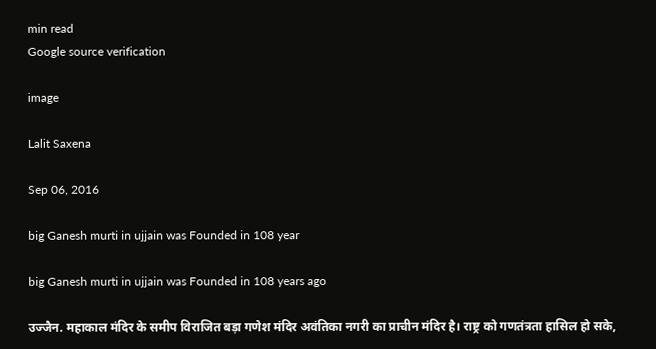min read
Google source verification

image

Lalit Saxena

Sep 06, 2016

big Ganesh murti in ujjain was Founded in 108 year

big Ganesh murti in ujjain was Founded in 108 years ago

उज्जैन. महाकाल मंदिर के समीप विराजित बड़ा गणेश मंदिर अवंतिका नगरी का प्राचीन मंदिर है। राष्ट्र को गणतंत्रता हासिल हो सके,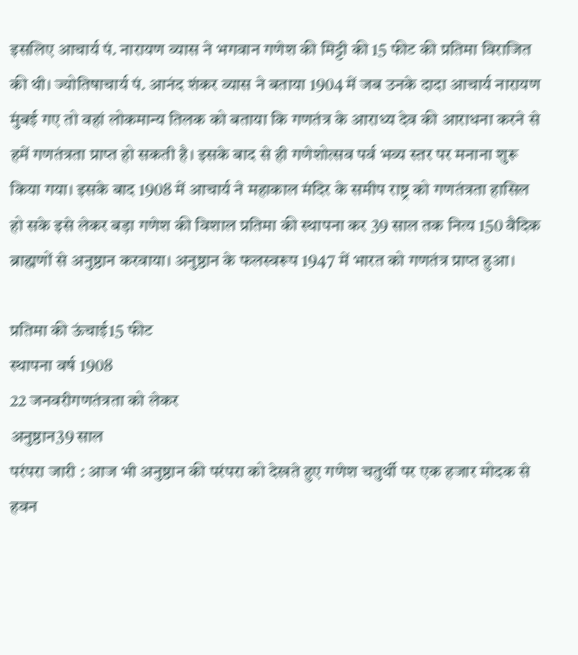इसलिए आचार्य पं. नारायण व्यास ने भगवान गणेश की मिट्टी की 15 फीट की प्रतिमा विराजित की थी। ज्योतिषाचार्य पं. आनंद शंकर व्यास ने बताया 1904 में जब उनके दादा आचार्य नारायण मुंबई गए तो वहां लोकमान्य तिलक को बताया कि गणतंत्र के आराध्य देव की आराधना करने से हमें गणतंत्रता प्राप्त हो सकती है। इसके बाद से ही गणेशोत्सव पर्व भव्य स्तर पर मनाना शुरू किया गया। इसके बाद 1908 में आचार्य ने महाकाल मंदिर के समीप राष्ट्र को गणतंत्रता हासिल हो सके इसे लेकर बड़ा गणेश की विशाल प्रतिमा की स्थापना कर 39 साल तक नित्य 150 वैदिक ब्राह्मणों से अनुष्ठान करवाया। अनुष्ठान के फलस्वरूप 1947 में भारत को गणतंत्र प्राप्त हुआ।

प्रतिमा की ऊंचाई15 फीट
स्थापना वर्ष 1908
22 जनवरीगणतंत्रता को लेकर
अनुष्ठान39 साल
परंपरा जारी : आज भी अनुष्ठान की परंपरा को देखते हुए गणेश चतुर्थी पर एक हजार मोदक से हवन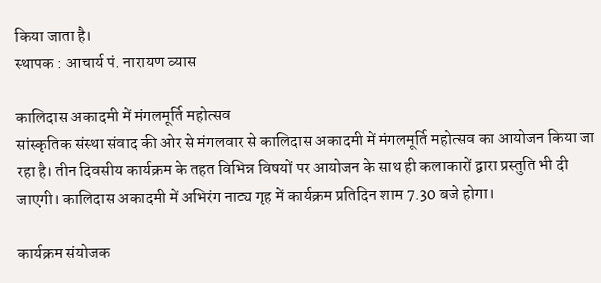किया जाता है।
स्थापक : आचार्य पं. नारायण व्यास

कालिदास अकादमी में मंगलमूर्ति महोत्सव
सांस्कृतिक संस्था संवाद की ओर से मंगलवार से कालिदास अकादमी में मंगलमूर्ति महोत्सव का आयोजन किया जा रहा है। तीन दिवसीय कार्यक्रम के तहत विभिन्न विषयों पर आयोजन के साथ ही कलाकारों द्वारा प्रस्तुति भी दी जाएगी। कालिदास अकादमी में अभिरंग नाट्य गृह में कार्यक्रम प्रतिदिन शाम 7.30 बजे होगा।

कार्यक्रम संयोजक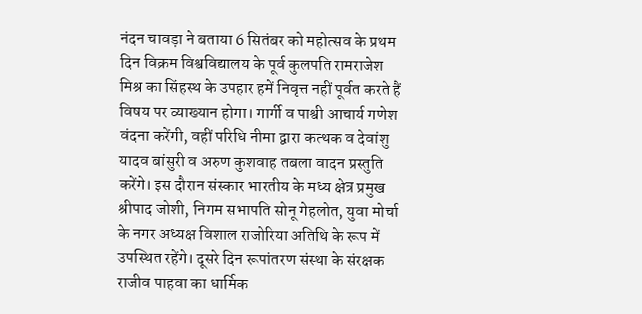नंदन चावड़ा ने बताया 6 सितंबर को महोत्सव के प्रथम दिन विक्रम विश्वविद्यालय के पूर्व कुलपति रामराजेश मिश्र का सिंहस्थ के उपहार हमें निवृत्त नहीं पूर्वत करते हैं विषय पर व्याख्यान होगा। गार्गी व पाश्वी आचार्य गणेश वंदना करेंगी, वहीं परिधि नीमा द्वारा कत्थक व देवांशु यादव बांसुरी व अरुण कुशवाह तबला वादन प्रस्तुति करेंगे। इस दौरान संस्कार भारतीय के मध्य क्षेत्र प्रमुख श्रीपाद जोशी, निगम सभापति सोनू गेहलोत, युवा मोर्चा के नगर अध्यक्ष विशाल राजोरिया अतिथि के रूप में उपस्थित रहेंगे। दूसरे दिन रूपांतरण संस्था के संरक्षक राजीव पाहवा का धार्मिक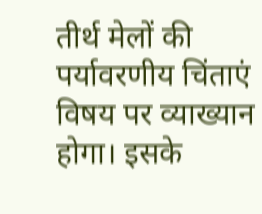तीर्थ मेलों की पर्यावरणीय चिंताएं विषय पर व्याख्यान होगा। इसके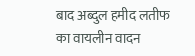बाद अब्दुल हमीद लतीफ का वायलीन वादन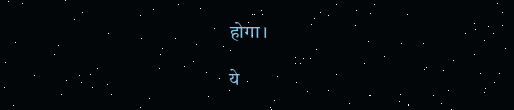होगा।

ये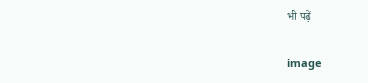भी पढ़ें

image